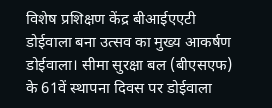विशेष प्रशिक्षण केंद्र बीआईएएटी डोईवाला बना उत्सव का मुख्य आकर्षण
डोईवाला। सीमा सुरक्षा बल (बीएसएफ) के 61वें स्थापना दिवस पर डोईवाला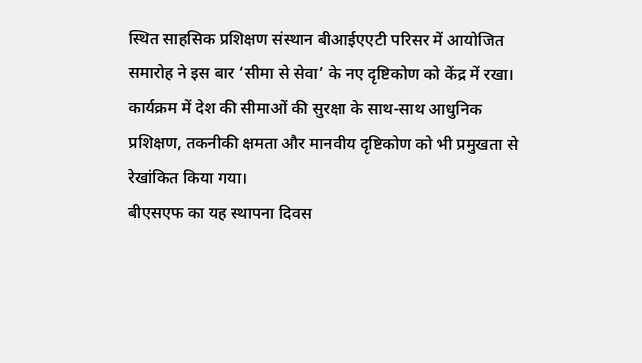स्थित साहसिक प्रशिक्षण संस्थान बीआईएएटी परिसर में आयोजित समारोह ने इस बार ‘सीमा से सेवा’ के नए दृष्टिकोण को केंद्र में रखा। कार्यक्रम में देश की सीमाओं की सुरक्षा के साथ-साथ आधुनिक प्रशिक्षण, तकनीकी क्षमता और मानवीय दृष्टिकोण को भी प्रमुखता से रेखांकित किया गया।
बीएसएफ का यह स्थापना दिवस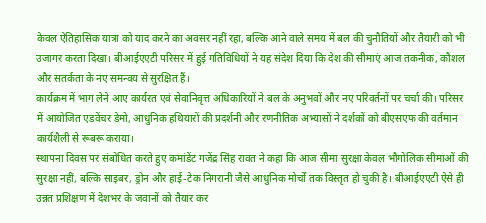केवल ऐतिहासिक यात्रा को याद करने का अवसर नहीं रहा, बल्कि आने वाले समय में बल की चुनौतियों और तैयारी को भी उजागर करता दिखा। बीआईएएटी परिसर में हुई गतिविधियों ने यह संदेश दिया कि देश की सीमाएं आज तकनीक, कौशल और सतर्कता के नए समन्वय से सुरक्षित हैं।
कार्यक्रम में भाग लेने आए कार्यरत एवं सेवानिवृत्त अधिकारियों ने बल के अनुभवों और नए परिवर्तनों पर चर्चा की। परिसर में आयोजित एडवेंचर डेमो, आधुनिक हथियारों की प्रदर्शनी और रणनीतिक अभ्यासों ने दर्शकों को बीएसएफ की वर्तमान कार्यशैली से रूबरू कराया।
स्थापना दिवस पर संबोधित करते हुए कमांडेंट गजेंद्र सिंह रावत ने कहा कि आज सीमा सुरक्षा केवल भौगोलिक सीमाओं की सुरक्षा नहीं, बल्कि साइबर, ड्रोन और हाई-टेक निगरानी जैसे आधुनिक मोर्चों तक विस्तृत हो चुकी है। बीआईएएटी ऐसे ही उन्नत प्रशिक्षण में देशभर के जवानों को तैयार कर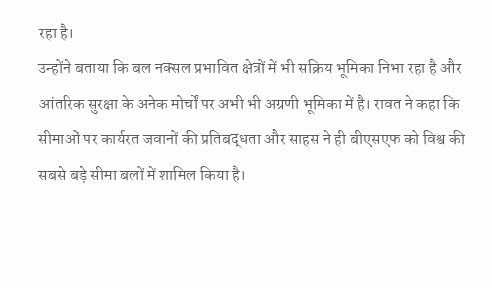रहा है।
उन्होंने बताया कि बल नक्सल प्रभावित क्षेत्रों में भी सक्रिय भूमिका निभा रहा है और आंतरिक सुरक्षा के अनेक मोर्चों पर अभी भी अग्रणी भूमिका में है। रावत ने कहा कि सीमाओं पर कार्यरत जवानों की प्रतिबद्धता और साहस ने ही बीएसएफ को विश्व की सबसे बड़े सीमा बलों में शामिल किया है।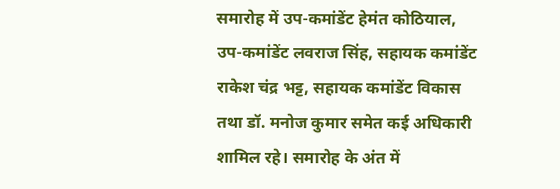समारोह में उप-कमांडेंट हेमंत कोठियाल, उप-कमांडेंट लवराज सिंह, सहायक कमांडेंट राकेश चंद्र भट्ट, सहायक कमांडेंट विकास तथा डॉ. मनोज कुमार समेत कई अधिकारी शामिल रहे। समारोह के अंत में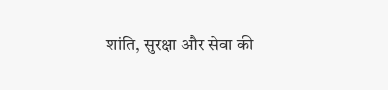शांति, सुरक्षा और सेवा की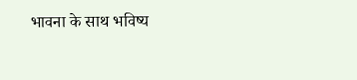भावना के साथ भविष्य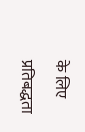के लिए प्रतिबद्धता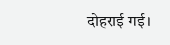दोहराई गई।